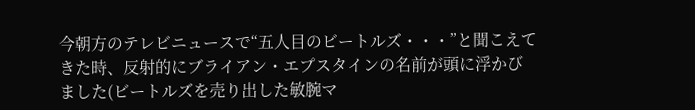今朝方のテレビニュースで“五人目のビートルズ・・・”と聞こえてきた時、反射的にブライアン・エプスタインの名前が頭に浮かびました(ビートルズを売り出した敏腕マ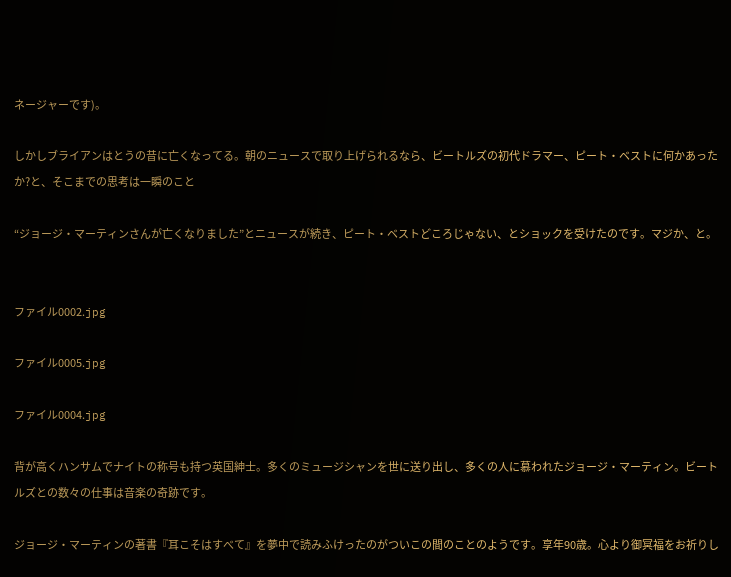ネージャーです)。

しかしブライアンはとうの昔に亡くなってる。朝のニュースで取り上げられるなら、ビートルズの初代ドラマー、ピート・ベストに何かあったか?と、そこまでの思考は一瞬のこと

“ジョージ・マーティンさんが亡くなりました”とニュースが続き、ピート・ベストどころじゃない、とショックを受けたのです。マジか、と。


ファイル0002.jpg

ファイル0005.jpg

ファイル0004.jpg

背が高くハンサムでナイトの称号も持つ英国紳士。多くのミュージシャンを世に送り出し、多くの人に慕われたジョージ・マーティン。ビートルズとの数々の仕事は音楽の奇跡です。

ジョージ・マーティンの著書『耳こそはすべて』を夢中で読みふけったのがついこの間のことのようです。享年90歳。心より御冥福をお祈りし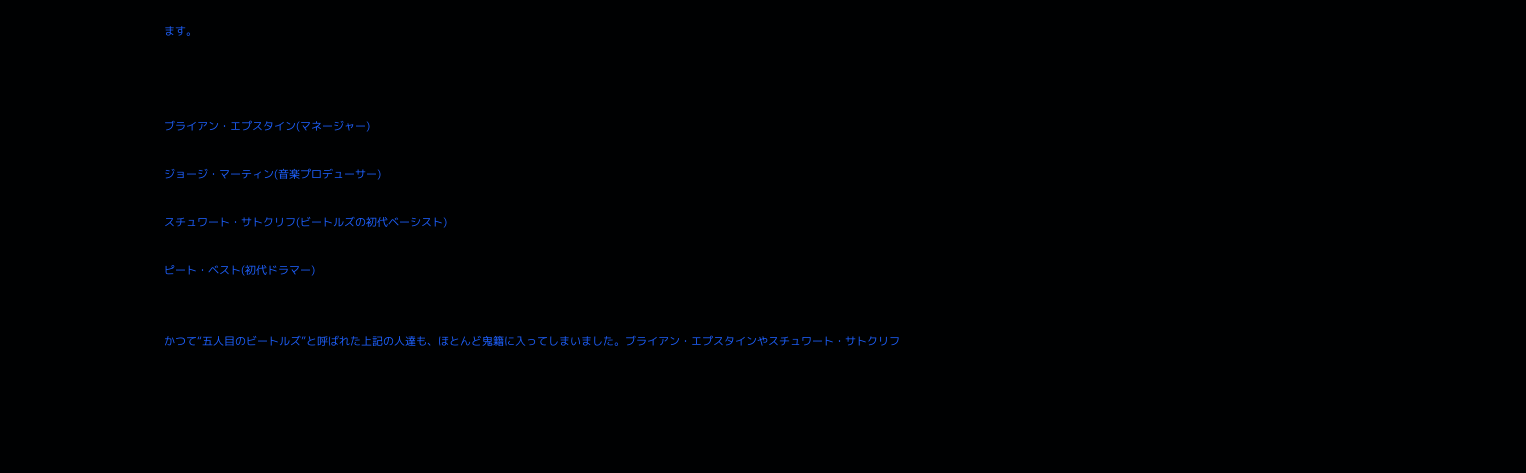ます。



ブライアン・エプスタイン(マネージャー)

ジョージ・マーティン(音楽プロデューサー)

スチュワート・サトクリフ(ビートルズの初代ベーシスト)

ピート・ベスト(初代ドラマー)


かつて“五人目のビートルズ”と呼ばれた上記の人達も、ほとんど鬼籍に入ってしまいました。ブライアン・エプスタインやスチュワート・サトクリフ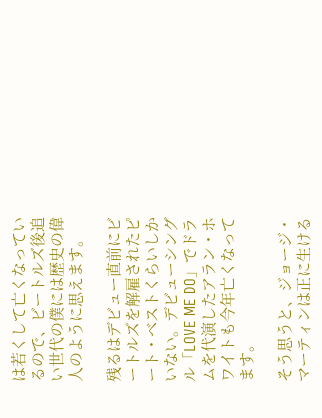は若くして亡くなっているので、ビートルズ後追い世代の僕には歴史の偉人のように思えます。

残るはデビュー直前にビートルズを解雇されたピート・ベストくらいしかいない。デビューシングル「LOVE ME DO」でドラムを代演したアラン・ホワイトも今年亡くなってます。

そう思うと、ジョージ・マーティンは正に生ける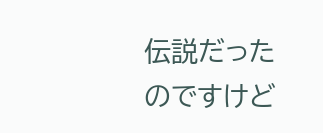伝説だったのですけど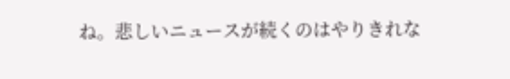ね。悲しいニュースが続くのはやりきれな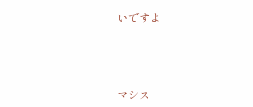いですよ




マシス